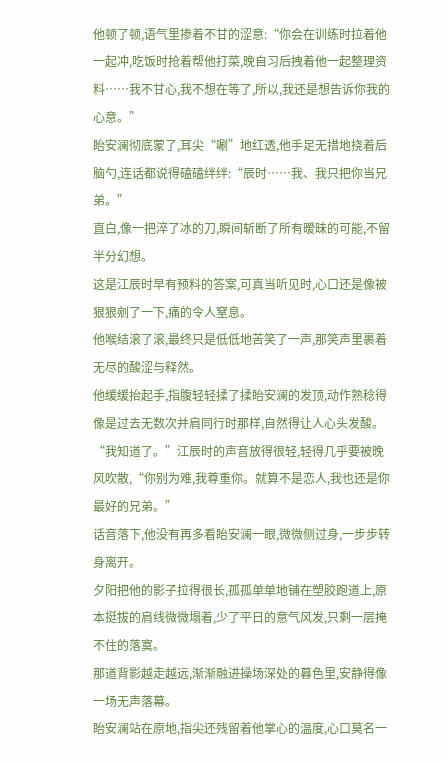他顿了顿,语气里掺着不甘的涩意:“你会在训练时拉着他一起冲,吃饭时抢着帮他打菜,晚自习后拽着他一起整理资料……我不甘心,我不想在等了,所以,我还是想告诉你我的心意。”
眙安澜彻底蒙了,耳尖“唰”地红透,他手足无措地挠着后脑勺,连话都说得磕磕绊绊:“辰时……我、我只把你当兄弟。”
直白,像一把淬了冰的刀,瞬间斩断了所有暧昧的可能,不留半分幻想。
这是江辰时早有预料的答案,可真当听见时,心口还是像被狠狠剜了一下,痛的令人窒息。
他喉结滚了滚,最终只是低低地苦笑了一声,那笑声里裹着无尽的酸涩与释然。
他缓缓抬起手,指腹轻轻揉了揉眙安澜的发顶,动作熟稔得像是过去无数次并肩同行时那样,自然得让人心头发酸。
“我知道了。”江辰时的声音放得很轻,轻得几乎要被晚风吹散,“你别为难,我尊重你。就算不是恋人,我也还是你最好的兄弟。”
话音落下,他没有再多看眙安澜一眼,微微侧过身,一步步转身离开。
夕阳把他的影子拉得很长,孤孤单单地铺在塑胶跑道上,原本挺拔的肩线微微塌着,少了平日的意气风发,只剩一层掩不住的落寞。
那道背影越走越远,渐渐融进操场深处的暮色里,安静得像一场无声落幕。
眙安澜站在原地,指尖还残留着他掌心的温度,心口莫名一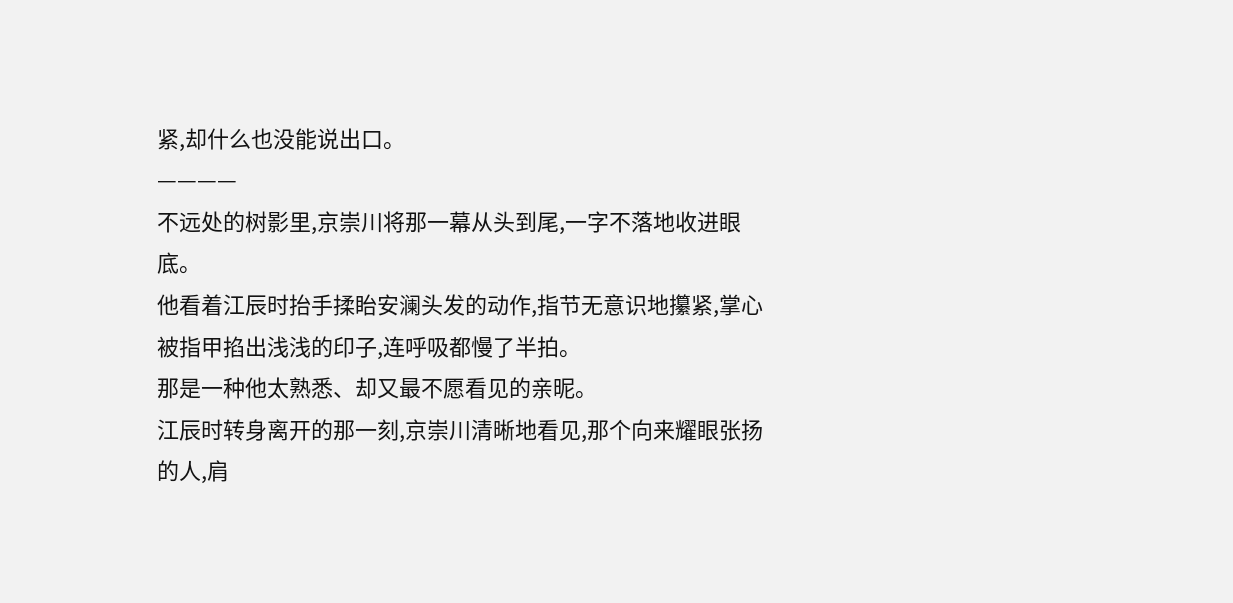紧,却什么也没能说出口。
————
不远处的树影里,京崇川将那一幕从头到尾,一字不落地收进眼底。
他看着江辰时抬手揉眙安澜头发的动作,指节无意识地攥紧,掌心被指甲掐出浅浅的印子,连呼吸都慢了半拍。
那是一种他太熟悉、却又最不愿看见的亲昵。
江辰时转身离开的那一刻,京崇川清晰地看见,那个向来耀眼张扬的人,肩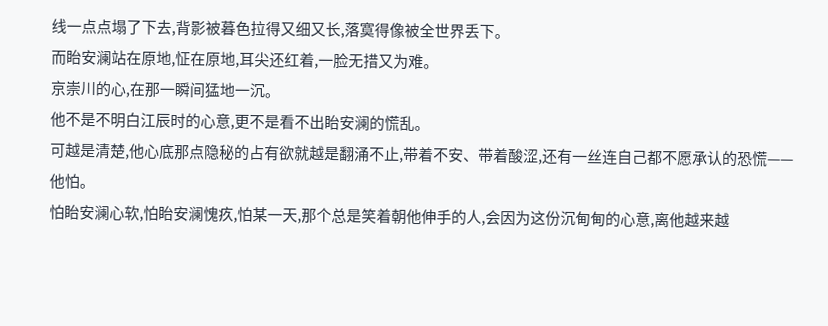线一点点塌了下去,背影被暮色拉得又细又长,落寞得像被全世界丢下。
而眙安澜站在原地,怔在原地,耳尖还红着,一脸无措又为难。
京崇川的心,在那一瞬间猛地一沉。
他不是不明白江辰时的心意,更不是看不出眙安澜的慌乱。
可越是清楚,他心底那点隐秘的占有欲就越是翻涌不止,带着不安、带着酸涩,还有一丝连自己都不愿承认的恐慌——
他怕。
怕眙安澜心软,怕眙安澜愧疚,怕某一天,那个总是笑着朝他伸手的人,会因为这份沉甸甸的心意,离他越来越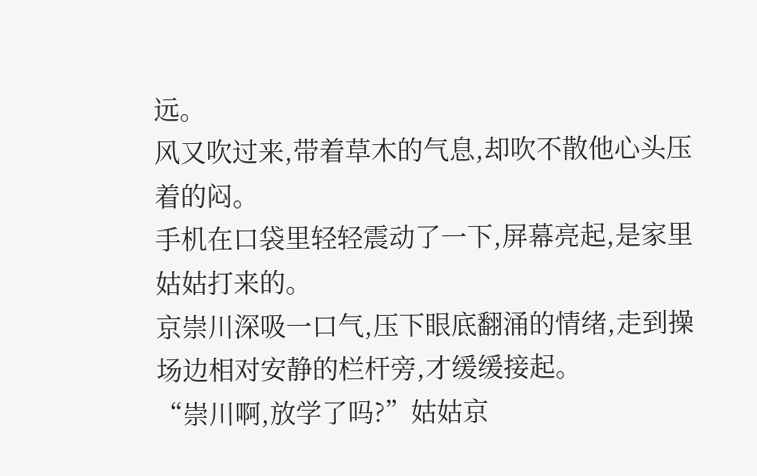远。
风又吹过来,带着草木的气息,却吹不散他心头压着的闷。
手机在口袋里轻轻震动了一下,屏幕亮起,是家里姑姑打来的。
京崇川深吸一口气,压下眼底翻涌的情绪,走到操场边相对安静的栏杆旁,才缓缓接起。
“崇川啊,放学了吗?”姑姑京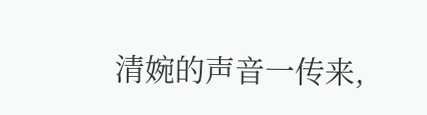清婉的声音一传来,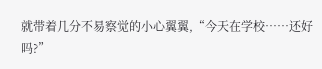就带着几分不易察觉的小心翼翼,“今天在学校……还好吗?”